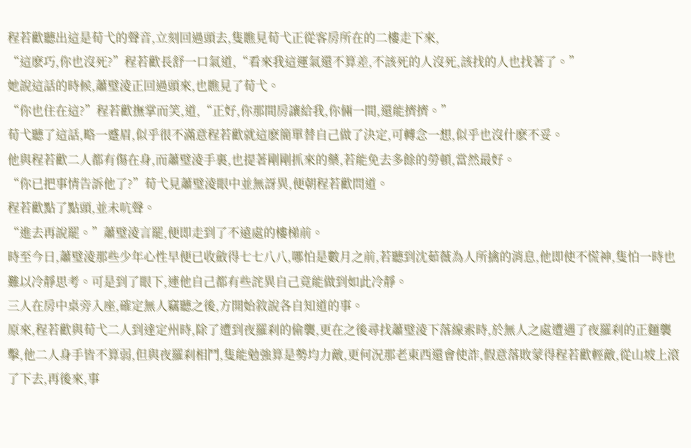程若歡聽出這是荀弋的聲音,立刻回過頭去,隻瞧見荀弋正從客房所在的二樓走下來,
“這麽巧,你也沒死?”程若歡長舒一口氣道,“看來我這運氣還不算差,不該死的人沒死,該找的人也找著了。”
她說這話的時候,蕭璧淩正回過頭來,也瞧見了荀弋。
“你也住在這?”程若歡撫掌而笑,道,“正好,你那間房讓給我,你倆一間,還能擠擠。”
荀弋聽了這話,略一蹙眉,似乎很不滿意程若歡就這麽簡單替自己做了決定,可轉念一想,似乎也沒什麽不妥。
他與程若歡二人都有傷在身,而蕭璧淩手裏,也提著剛剛抓來的藥,若能免去多餘的勞頓,當然最好。
“你已把事情告訴他了?”荀弋見蕭璧淩眼中並無訝異,便朝程若歡問道。
程若歡點了點頭,並未吭聲。
“進去再說罷。”蕭璧淩言罷,便即走到了不遠處的樓梯前。
時至今日,蕭璧淩那些少年心性早便已收斂得七七八八,哪怕是數月之前,若聽到沈茹薇為人所擒的消息,他即使不慌神,隻怕一時也難以冷靜思考。可是到了眼下,連他自己都有些詫異自己竟能做到如此冷靜。
三人在房中桌旁入座,確定無人竊聽之後,方開始敘說各自知道的事。
原來,程若歡與荀弋二人到達定州時,除了遭到夜羅刹的偷襲,更在之後尋找蕭璧淩下落線索時,於無人之處遭遇了夜羅刹的正麵襲擊,他二人身手皆不算弱,但與夜羅刹相鬥,隻能勉強算是勢均力敵,更何況那老東西還會使詐,假意落敗蒙得程若歡輕敵,從山坡上滾了下去,再後來,事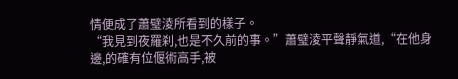情便成了蕭璧淩所看到的樣子。
“我見到夜羅刹,也是不久前的事。”蕭璧淩平聲靜氣道,“在他身邊,的確有位偃術高手,被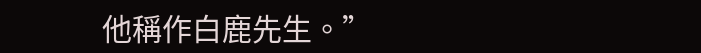他稱作白鹿先生。”